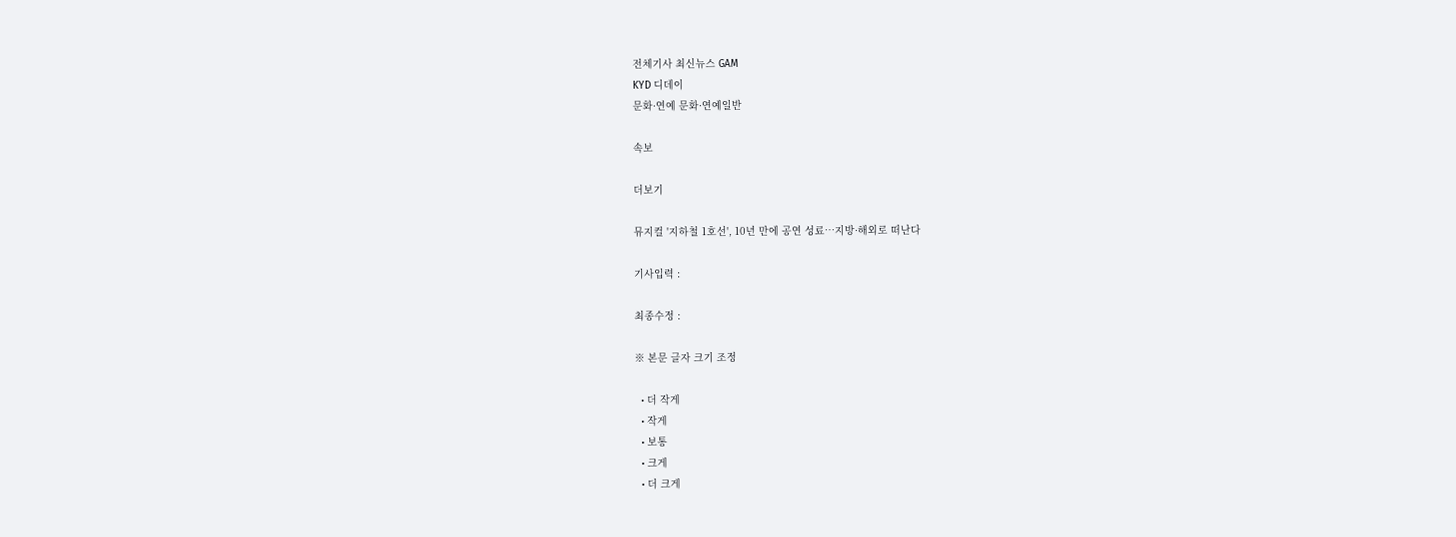전체기사 최신뉴스 GAM
KYD 디데이
문화·연예 문화·연예일반

속보

더보기

뮤지컬 '지하철 1호선', 10년 만에 공연 성료…지방·해외로 떠난다

기사입력 :

최종수정 :

※ 본문 글자 크기 조정

  • 더 작게
  • 작게
  • 보통
  • 크게
  • 더 크게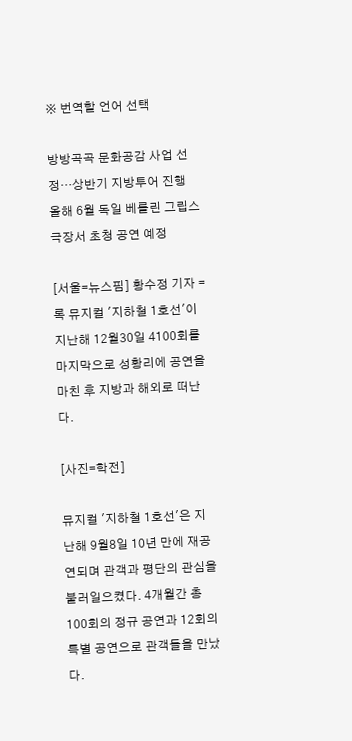※ 번역할 언어 선택

방방곡곡 문화공감 사업 선정…상반기 지방투어 진행
올해 6월 독일 베를린 그립스 극장서 초청 공연 예정

[서울=뉴스핌] 황수정 기자 = 록 뮤지컬 '지하철 1호선'이 지난해 12월30일 4100회를 마지막으로 성황리에 공연을 마친 후 지방과 해외로 떠난다.

[사진=학전]

뮤지컬 '지하철 1호선'은 지난해 9월8일 10년 만에 재공연되며 관객과 평단의 관심을 불러일으켰다. 4개월간 총 100회의 정규 공연과 12회의 특별 공연으로 관객들을 만났다.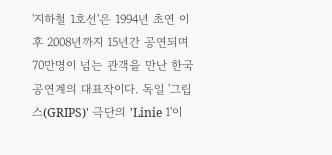'지하철 1호선'은 1994년 초연 이후 2008년까지 15년간 공연되며 70만명이 넘는 관객을 만난 한국 공연계의 대표작이다. 독일 '그립스(GRIPS)' 극단의 'Linie 1'이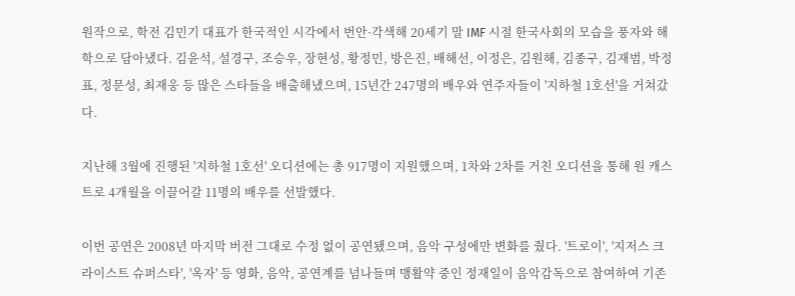원작으로, 학전 김민기 대표가 한국적인 시각에서 번안·각색해 20세기 말 IMF 시절 한국사회의 모습을 풍자와 해학으로 담아냈다. 김윤석, 설경구, 조승우, 장현성, 황정민, 방은진, 배해선, 이정은, 김원해, 김종구, 김재범, 박정표, 정문성, 최재웅 등 많은 스타들을 배출해냈으며, 15년간 247명의 배우와 연주자들이 '지하철 1호선'을 거쳐갔다.

지난해 3월에 진행된 '지하철 1호선' 오디션에는 총 917명이 지원했으며, 1차와 2차를 거친 오디션을 통해 원 캐스트로 4개월을 이끌어갈 11명의 배우를 선발했다.

이번 공연은 2008년 마지막 버전 그대로 수정 없이 공연됐으며, 음악 구성에만 변화를 줬다. '트로이', '지저스 크라이스트 슈퍼스타', '옥자' 등 영화, 음악, 공연계를 넘나들며 맹활약 중인 정재일이 음악감독으로 참여하여 기존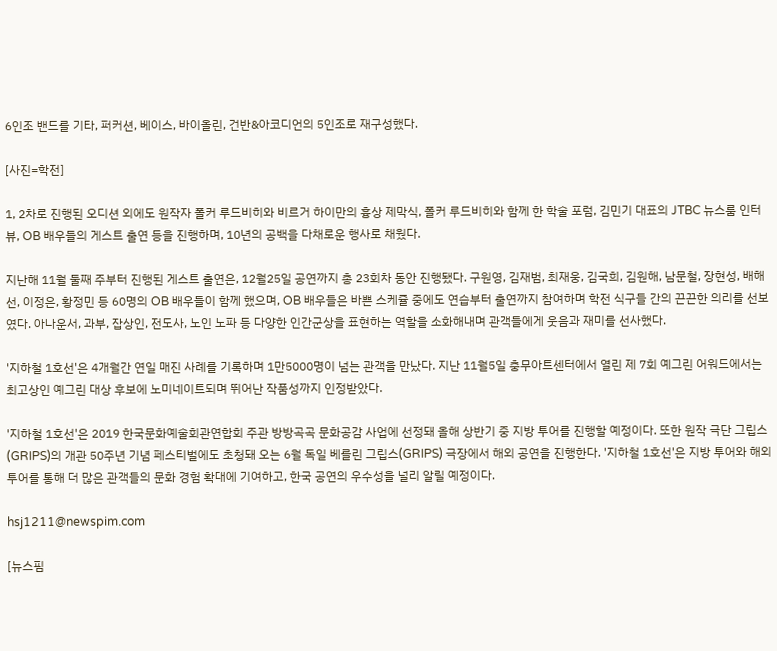6인조 밴드를 기타, 퍼커션, 베이스, 바이올린, 건반&아코디언의 5인조로 재구성했다.

[사진=학전]

1, 2차로 진행된 오디션 외에도 원작자 폴커 루드비히와 비르거 하이만의 흉상 제막식, 폴커 루드비히와 함께 한 학술 포럼, 김민기 대표의 JTBC 뉴스룸 인터뷰, OB 배우들의 게스트 출연 등을 진행하며, 10년의 공백을 다채로운 행사로 채웠다.

지난해 11월 둘째 주부터 진행된 게스트 출연은, 12월25일 공연까지 총 23회차 동안 진행됐다. 구원영, 김재범, 최재웅, 김국희, 김원해, 남문철, 장현성, 배해선, 이정은, 황정민 등 60명의 OB 배우들이 함께 했으며, OB 배우들은 바쁜 스케쥴 중에도 연습부터 출연까지 참여하며 학전 식구들 간의 끈끈한 의리를 선보였다. 아나운서, 과부, 잡상인, 전도사, 노인 노파 등 다양한 인간군상을 표현하는 역할을 소화해내며 관객들에게 웃음과 재미를 선사했다.

'지하철 1호선'은 4개월간 연일 매진 사례를 기록하며 1만5000명이 넘는 관객을 만났다. 지난 11월5일 충무아트센터에서 열린 제 7회 예그린 어워드에서는 최고상인 예그린 대상 후보에 노미네이트되며 뛰어난 작품성까지 인정받았다.

'지하철 1호선'은 2019 한국문화예술회관연합회 주관 방방곡곡 문화공감 사업에 선정돼 올해 상반기 중 지방 투어를 진행할 예정이다. 또한 원작 극단 그립스(GRIPS)의 개관 50주년 기념 페스티벌에도 초청돼 오는 6월 독일 베를린 그립스(GRIPS) 극장에서 해외 공연을 진행한다. '지하철 1호선'은 지방 투어와 해외 투어를 통해 더 많은 관객들의 문화 경험 확대에 기여하고, 한국 공연의 우수성을 널리 알릴 예정이다.

hsj1211@newspim.com

[뉴스핌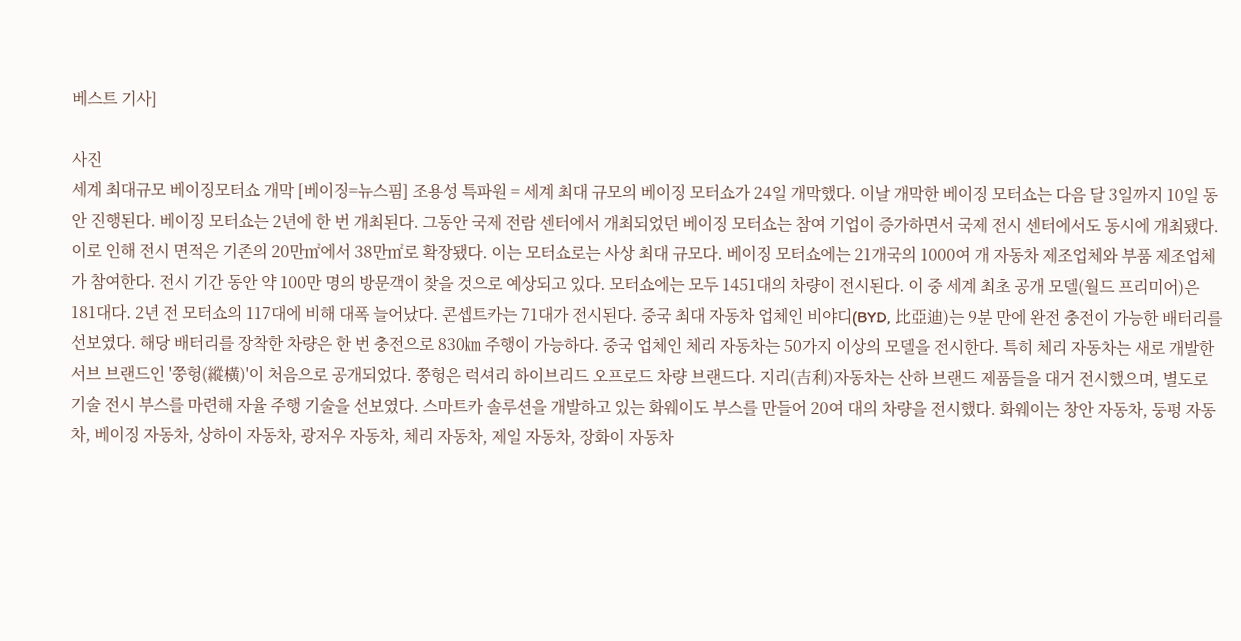베스트 기사]

사진
세계 최대규모 베이징모터쇼 개막 [베이징=뉴스핌] 조용성 특파원 = 세계 최대 규모의 베이징 모터쇼가 24일 개막했다. 이날 개막한 베이징 모터쇼는 다음 달 3일까지 10일 동안 진행된다. 베이징 모터쇼는 2년에 한 번 개최된다. 그동안 국제 전람 센터에서 개최되었던 베이징 모터쇼는 참여 기업이 증가하면서 국제 전시 센터에서도 동시에 개최됐다. 이로 인해 전시 면적은 기존의 20만㎡에서 38만㎡로 확장됐다. 이는 모터쇼로는 사상 최대 규모다. 베이징 모터쇼에는 21개국의 1000여 개 자동차 제조업체와 부품 제조업체가 참여한다. 전시 기간 동안 약 100만 명의 방문객이 찾을 것으로 예상되고 있다. 모터쇼에는 모두 1451대의 차량이 전시된다. 이 중 세계 최초 공개 모델(월드 프리미어)은 181대다. 2년 전 모터쇼의 117대에 비해 대폭 늘어났다. 콘셉트카는 71대가 전시된다. 중국 최대 자동차 업체인 비야디(BYD, 比亞迪)는 9분 만에 완전 충전이 가능한 배터리를 선보였다. 해당 배터리를 장착한 차량은 한 번 충전으로 830㎞ 주행이 가능하다. 중국 업체인 체리 자동차는 50가지 이상의 모델을 전시한다. 특히 체리 자동차는 새로 개발한 서브 브랜드인 '쭝헝(縱橫)'이 처음으로 공개되었다. 쭝헝은 럭셔리 하이브리드 오프로드 차량 브랜드다. 지리(吉利)자동차는 산하 브랜드 제품들을 대거 전시했으며, 별도로 기술 전시 부스를 마련해 자율 주행 기술을 선보였다. 스마트카 솔루션을 개발하고 있는 화웨이도 부스를 만들어 20여 대의 차량을 전시했다. 화웨이는 창안 자동차, 둥펑 자동차, 베이징 자동차, 상하이 자동차, 광저우 자동차, 체리 자동차, 제일 자동차, 장화이 자동차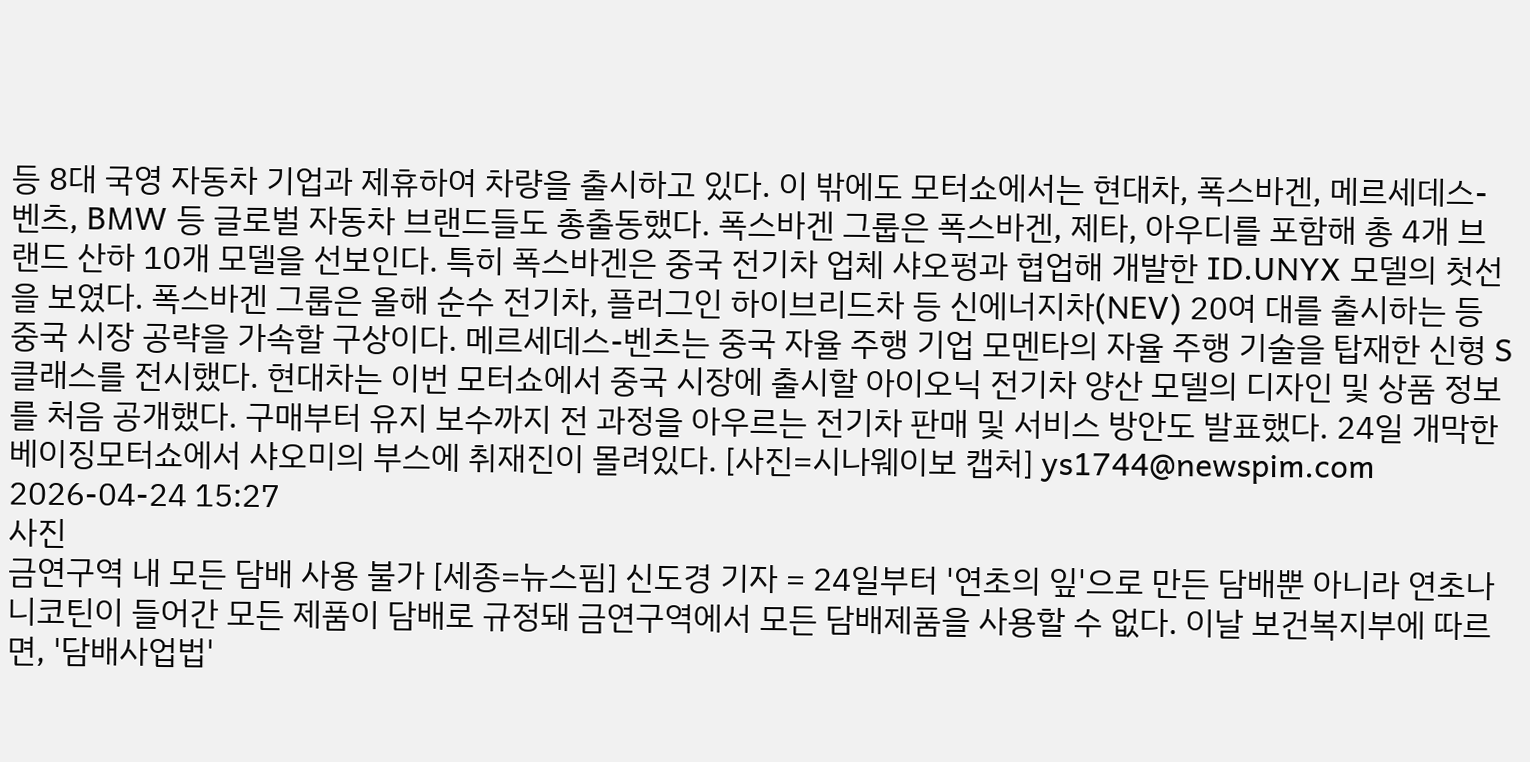등 8대 국영 자동차 기업과 제휴하여 차량을 출시하고 있다. 이 밖에도 모터쇼에서는 현대차, 폭스바겐, 메르세데스-벤츠, BMW 등 글로벌 자동차 브랜드들도 총출동했다. 폭스바겐 그룹은 폭스바겐, 제타, 아우디를 포함해 총 4개 브랜드 산하 10개 모델을 선보인다. 특히 폭스바겐은 중국 전기차 업체 샤오펑과 협업해 개발한 ID.UNYX 모델의 첫선을 보였다. 폭스바겐 그룹은 올해 순수 전기차, 플러그인 하이브리드차 등 신에너지차(NEV) 20여 대를 출시하는 등 중국 시장 공략을 가속할 구상이다. 메르세데스-벤츠는 중국 자율 주행 기업 모멘타의 자율 주행 기술을 탑재한 신형 S클래스를 전시했다. 현대차는 이번 모터쇼에서 중국 시장에 출시할 아이오닉 전기차 양산 모델의 디자인 및 상품 정보를 처음 공개했다. 구매부터 유지 보수까지 전 과정을 아우르는 전기차 판매 및 서비스 방안도 발표했다. 24일 개막한 베이징모터쇼에서 샤오미의 부스에 취재진이 몰려있다. [사진=시나웨이보 캡처] ys1744@newspim.com 2026-04-24 15:27
사진
금연구역 내 모든 담배 사용 불가 [세종=뉴스핌] 신도경 기자 = 24일부터 '연초의 잎'으로 만든 담배뿐 아니라 연초나 니코틴이 들어간 모든 제품이 담배로 규정돼 금연구역에서 모든 담배제품을 사용할 수 없다. 이날 보건복지부에 따르면, '담배사업법'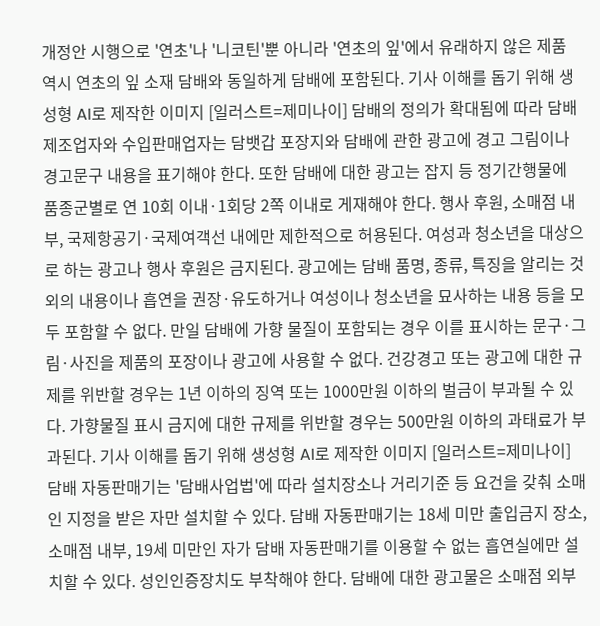개정안 시행으로 '연초'나 '니코틴'뿐 아니라 '연초의 잎'에서 유래하지 않은 제품 역시 연초의 잎 소재 담배와 동일하게 담배에 포함된다. 기사 이해를 돕기 위해 생성형 AI로 제작한 이미지 [일러스트=제미나이] 담배의 정의가 확대됨에 따라 담배 제조업자와 수입판매업자는 담뱃갑 포장지와 담배에 관한 광고에 경고 그림이나 경고문구 내용을 표기해야 한다. 또한 담배에 대한 광고는 잡지 등 정기간행물에 품종군별로 연 10회 이내·1회당 2쪽 이내로 게재해야 한다. 행사 후원, 소매점 내부, 국제항공기·국제여객선 내에만 제한적으로 허용된다. 여성과 청소년을 대상으로 하는 광고나 행사 후원은 금지된다. 광고에는 담배 품명, 종류, 특징을 알리는 것 외의 내용이나 흡연을 권장·유도하거나 여성이나 청소년을 묘사하는 내용 등을 모두 포함할 수 없다. 만일 담배에 가향 물질이 포함되는 경우 이를 표시하는 문구·그림·사진을 제품의 포장이나 광고에 사용할 수 없다. 건강경고 또는 광고에 대한 규제를 위반할 경우는 1년 이하의 징역 또는 1000만원 이하의 벌금이 부과될 수 있다. 가향물질 표시 금지에 대한 규제를 위반할 경우는 500만원 이하의 과태료가 부과된다. 기사 이해를 돕기 위해 생성형 AI로 제작한 이미지 [일러스트=제미나이] 담배 자동판매기는 '담배사업법'에 따라 설치장소나 거리기준 등 요건을 갖춰 소매인 지정을 받은 자만 설치할 수 있다. 담배 자동판매기는 18세 미만 출입금지 장소, 소매점 내부, 19세 미만인 자가 담배 자동판매기를 이용할 수 없는 흡연실에만 설치할 수 있다. 성인인증장치도 부착해야 한다. 담배에 대한 광고물은 소매점 외부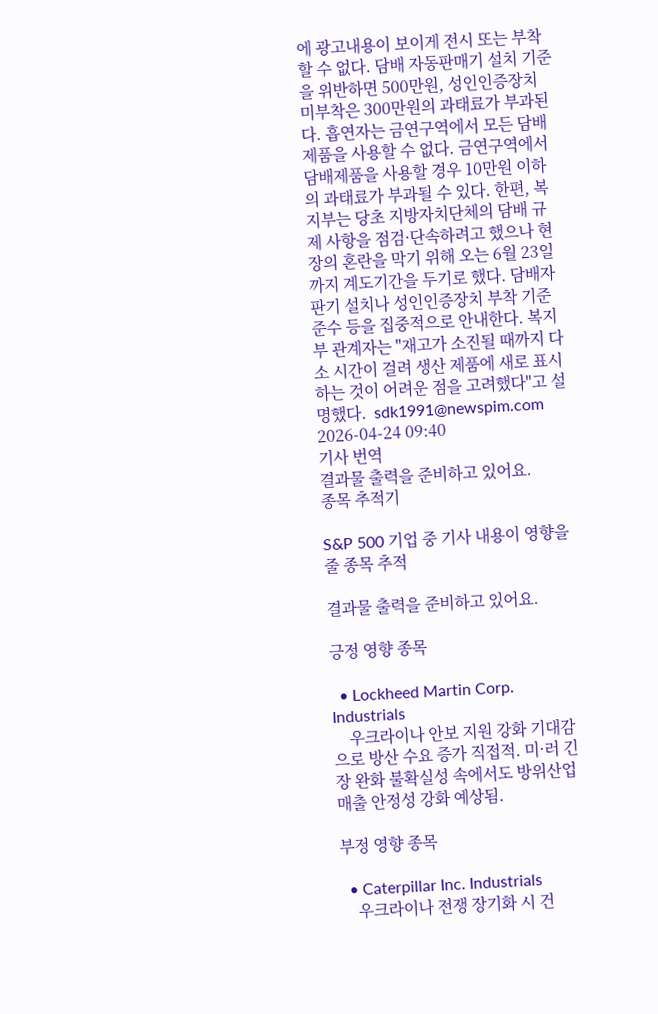에 광고내용이 보이게 전시 또는 부착할 수 없다. 담배 자동판매기 설치 기준을 위반하면 500만원, 성인인증장치 미부착은 300만원의 과태료가 부과된다. 흡연자는 금연구역에서 모든 담배제품을 사용할 수 없다. 금연구역에서 담배제품을 사용할 경우 10만원 이하의 과태료가 부과될 수 있다. 한편, 복지부는 당초 지방자치단체의 담배 규제 사항을 점검·단속하려고 했으나 현장의 혼란을 막기 위해 오는 6월 23일까지 계도기간을 두기로 했다. 담배자판기 설치나 성인인증장치 부착 기준 준수 등을 집중적으로 안내한다. 복지부 관계자는 "재고가 소진될 때까지 다소 시간이 걸려 생산 제품에 새로 표시하는 것이 어려운 점을 고려했다"고 설명했다.  sdk1991@newspim.com 2026-04-24 09:40
기사 번역
결과물 출력을 준비하고 있어요.
종목 추적기

S&P 500 기업 중 기사 내용이 영향을 줄 종목 추적

결과물 출력을 준비하고 있어요.

긍정 영향 종목

  • Lockheed Martin Corp. Industrials
    우크라이나 안보 지원 강화 기대감으로 방산 수요 증가 직접적. 미·러 긴장 완화 불확실성 속에서도 방위산업 매출 안정성 강화 예상됨.

부정 영향 종목

  • Caterpillar Inc. Industrials
    우크라이나 전쟁 장기화 시 건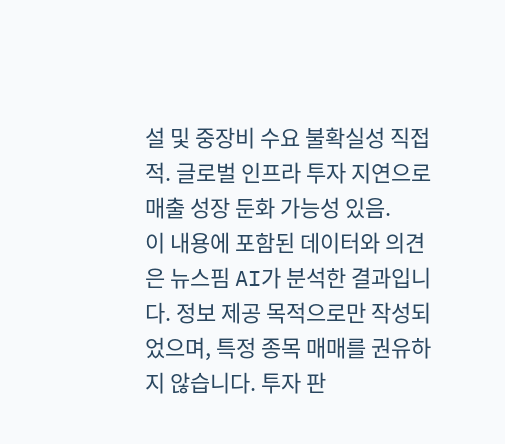설 및 중장비 수요 불확실성 직접적. 글로벌 인프라 투자 지연으로 매출 성장 둔화 가능성 있음.
이 내용에 포함된 데이터와 의견은 뉴스핌 AI가 분석한 결과입니다. 정보 제공 목적으로만 작성되었으며, 특정 종목 매매를 권유하지 않습니다. 투자 판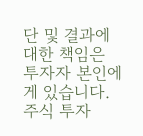단 및 결과에 대한 책임은 투자자 본인에게 있습니다. 주식 투자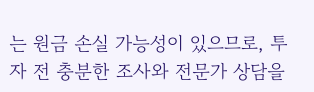는 원금 손실 가능성이 있으므로, 투자 전 충분한 조사와 전문가 상담을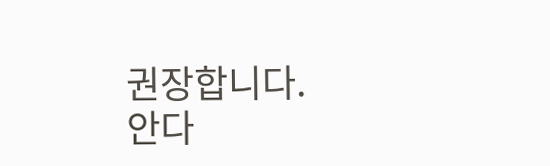권장합니다.
안다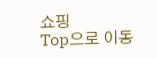쇼핑
Top으로 이동